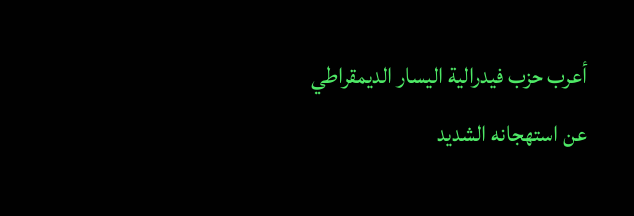أعرب حزب فيدرالية اليسار الديمقراطي عن استهجانه الشديد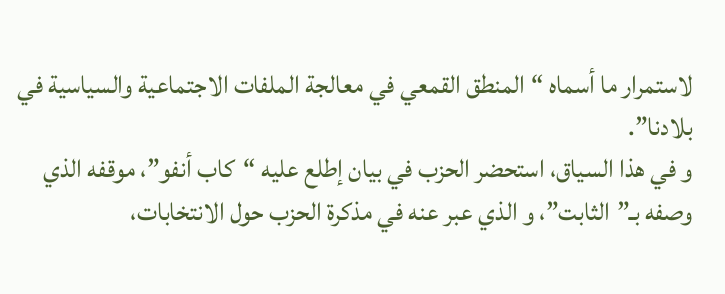لاستمرار ما أسماه “المنطق القمعي في معالجة الملفات الاجتماعية والسياسية في بلادنا”.
و في هذا السياق، استحضر الحزب في بيان إطلع عليه “كاب أنفو”، موقفه الذي وصفه بـ”الثابت”، و الذي عبر عنه في مذكرة الحزب حول الانتخابات،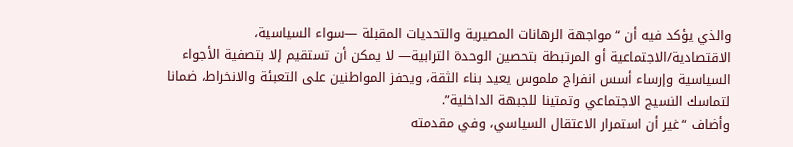والذي يؤكد فيه أن “مواجهة الرهانات المصيرية والتحديات المقبلة —سواء السياسية، الاقتصادية/الاجتماعية أو المرتبطة بتحصين الوحدة الترابية— لا يمكن أن تستقيم إلا بتصفية الأجواء السياسية وإرساء أسس انفراج ملموس يعيد بناء الثقة، ويحفز المواطنين على التعبئة والانخراط، ضمانا لتماسك النسيج الاجتماعي وتمتينا للجبهة الداخلية”.
وأضاف “غير أن استمرار الاعتقال السياسي، وفي مقدمته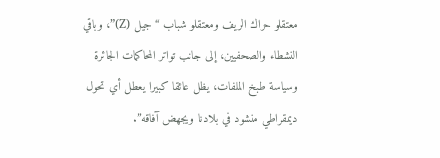معتقلو حراك الريف ومعتقلو شباب “جيل (Z)”، وباقي النشطاء والصحفيين، إلى جانب تواتر المحاكمات الجائرة وسياسة طبخ الملفات، يظل عائقا كبيرا يعطل أي تحول ديمقراطي منشود في بلادنا ويجهض آفاقه”.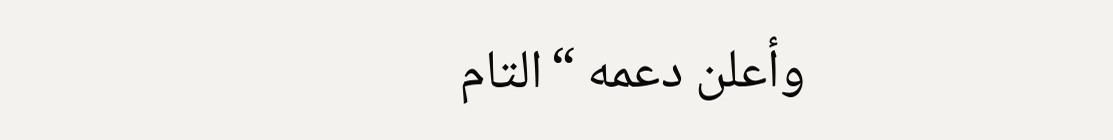وأعلن دعمه “التام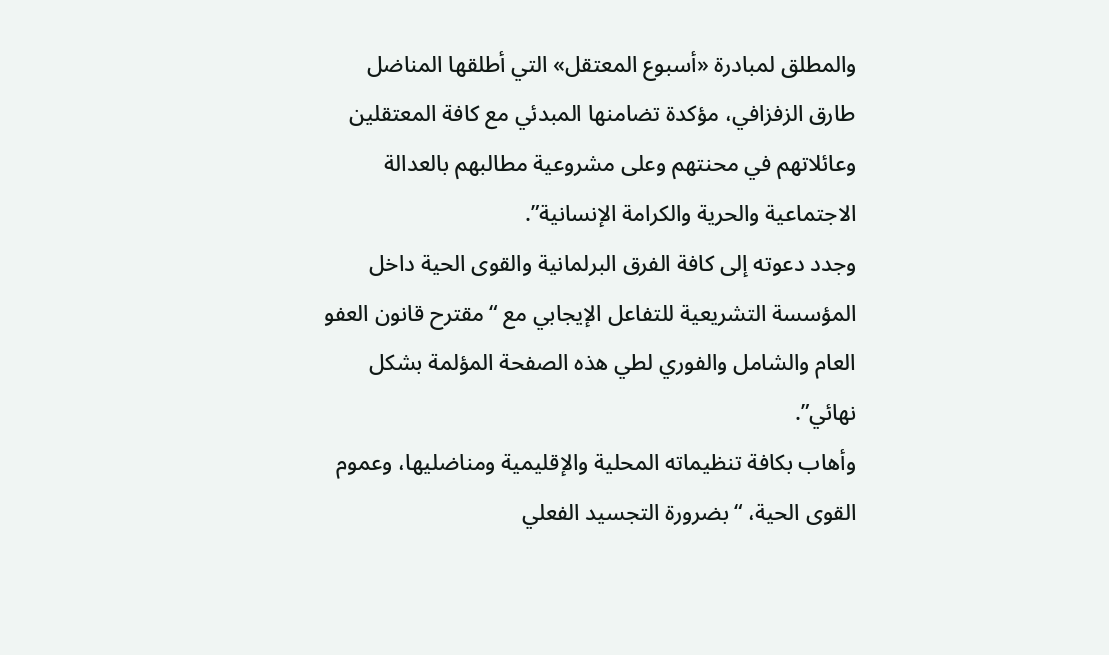والمطلق لمبادرة «أسبوع المعتقل» التي أطلقها المناضل طارق الزفزافي، مؤكدة تضامنها المبدئي مع كافة المعتقلين وعائلاتهم في محنتهم وعلى مشروعية مطالبهم بالعدالة الاجتماعية والحرية والكرامة الإنسانية”.
وجدد دعوته إلى كافة الفرق البرلمانية والقوى الحية داخل المؤسسة التشريعية للتفاعل الإيجابي مع “مقترح قانون العفو العام والشامل والفوري لطي هذه الصفحة المؤلمة بشكل نهائي”.
وأهاب بكافة تنظيماته المحلية والإقليمية ومناضليها، وعموم القوى الحية، “بضرورة التجسيد الفعلي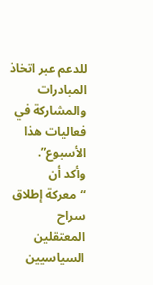للدعم عبر اتخاذ المبادرات والمشاركة في فعاليات هذا الأسبوع”.
وأكد أن “معركة إطلاق سراح المعتقلين السياسيين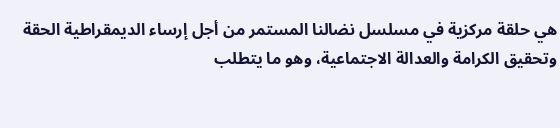هي حلقة مركزية في مسلسل نضالنا المستمر من أجل إرساء الديمقراطية الحقة وتحقيق الكرامة والعدالة الاجتماعية، وهو ما يتطلب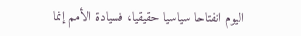اليوم انفتاحا سياسيا حقيقيا، فسيادة الأمم إنما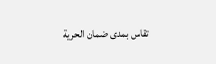تقاس بمدى ضمان الحرية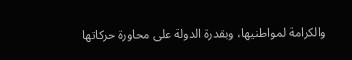والكرامة لمواطنيها، وبقدرة الدولة على محاورة حركاتها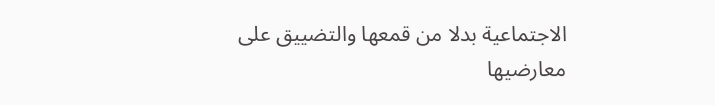الاجتماعية بدلا من قمعها والتضييق على معارضيها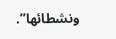ونشطائها”.